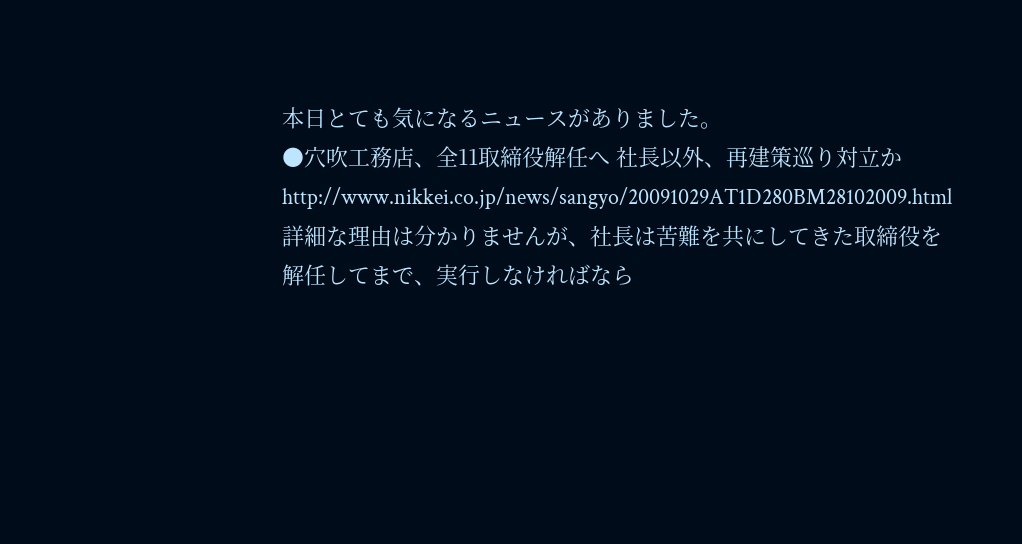本日とても気になるニュースがありました。
●穴吹工務店、全11取締役解任へ 社長以外、再建策巡り対立か
http://www.nikkei.co.jp/news/sangyo/20091029AT1D280BM28102009.html
詳細な理由は分かりませんが、社長は苦難を共にしてきた取締役を解任してまで、実行しなければなら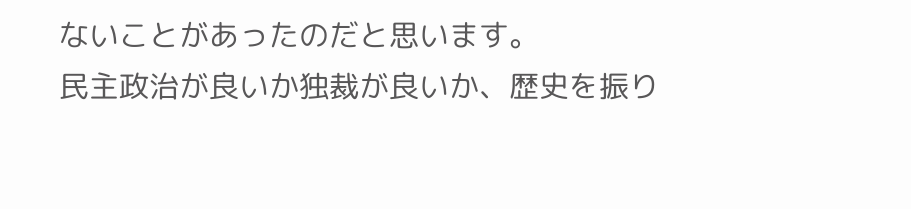ないことがあったのだと思います。
民主政治が良いか独裁が良いか、歴史を振り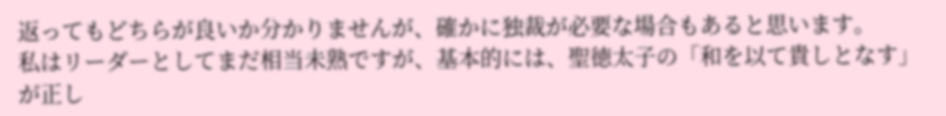返ってもどちらが良いか分かりませんが、確かに独裁が必要な場合もあると思います。
私はリーダーとしてまだ相当未熟ですが、基本的には、聖徳太子の「和を以て貴しとなす」が正し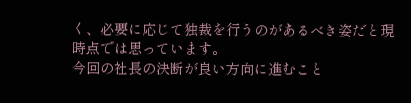く、必要に応じて独裁を行うのがあるべき姿だと現時点では思っています。
今回の社長の決断が良い方向に進むこと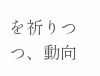を祈りつつ、動向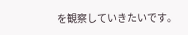を観察していきたいです。